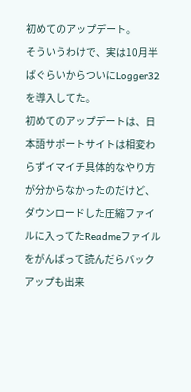初めてのアップデート。
そういうわけで、実は10月半ばぐらいからついにLogger32を導入してた。
初めてのアップデートは、日本語サポートサイトは相変わらずイマイチ具体的なやり方が分からなかったのだけど、ダウンロードした圧縮ファイルに入ってたReadmeファイルをがんばって読んだらバックアップも出来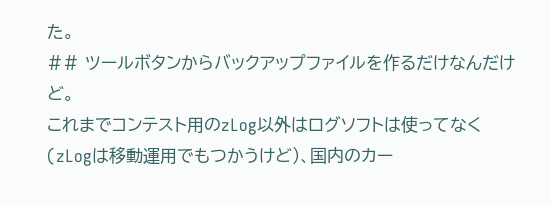た。
## ツールボタンからバックアップファイルを作るだけなんだけど。
これまでコンテスト用のzLog以外はログソフトは使ってなく(zLogは移動運用でもつかうけど)、国内のカー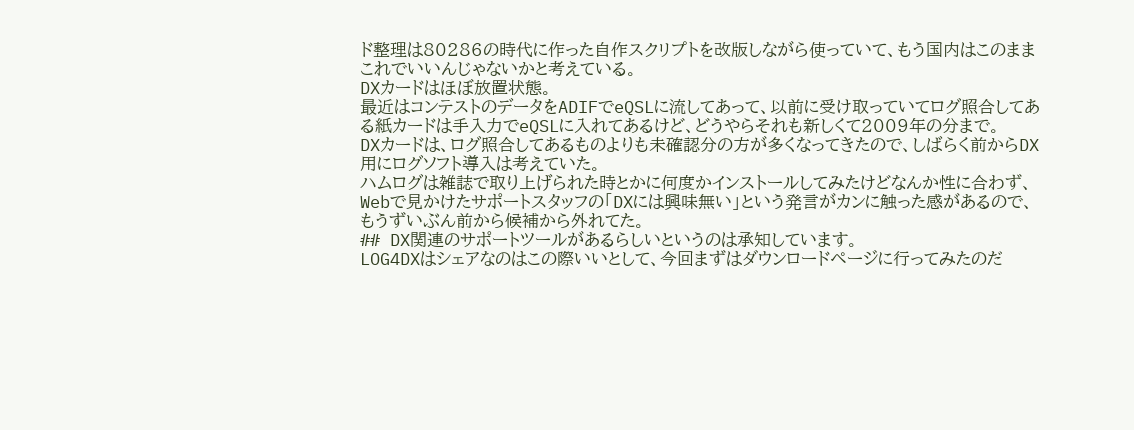ド整理は80286の時代に作った自作スクリプトを改版しながら使っていて、もう国内はこのままこれでいいんじゃないかと考えている。
DXカードはほぼ放置状態。
最近はコンテストのデータをADIFでeQSLに流してあって、以前に受け取っていてログ照合してある紙カードは手入力でeQSLに入れてあるけど、どうやらそれも新しくて2009年の分まで。
DXカードは、ログ照合してあるものよりも未確認分の方が多くなってきたので、しばらく前からDX用にログソフト導入は考えていた。
ハムログは雑誌で取り上げられた時とかに何度かインストールしてみたけどなんか性に合わず、Webで見かけたサポートスタッフの「DXには興味無い」という発言がカンに触った感があるので、もうずいぶん前から候補から外れてた。
## DX関連のサポートツールがあるらしいというのは承知しています。
LOG4DXはシェアなのはこの際いいとして、今回まずはダウンロードページに行ってみたのだ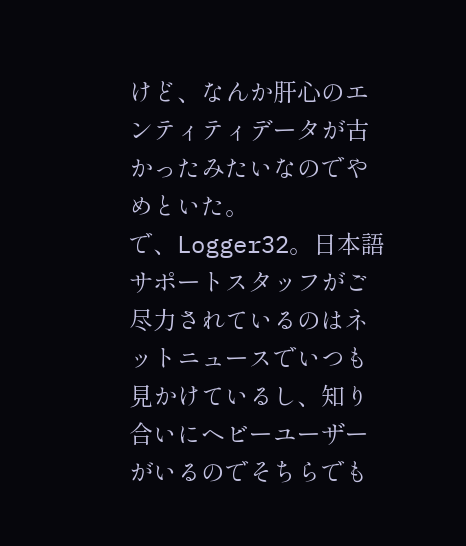けど、なんか肝心のエンティティデータが古かったみたいなのでやめといた。
で、Logger32。日本語サポートスタッフがご尽力されているのはネットニュースでいつも見かけているし、知り合いにヘビーユーザーがいるのでそちらでも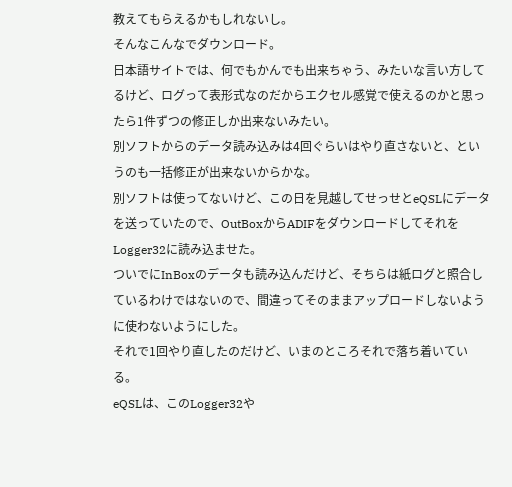教えてもらえるかもしれないし。
そんなこんなでダウンロード。
日本語サイトでは、何でもかんでも出来ちゃう、みたいな言い方してるけど、ログって表形式なのだからエクセル感覚で使えるのかと思ったら1件ずつの修正しか出来ないみたい。
別ソフトからのデータ読み込みは4回ぐらいはやり直さないと、というのも一括修正が出来ないからかな。
別ソフトは使ってないけど、この日を見越してせっせとeQSLにデータを送っていたので、OutBoxからADIFをダウンロードしてそれをLogger32に読み込ませた。
ついでにInBoxのデータも読み込んだけど、そちらは紙ログと照合しているわけではないので、間違ってそのままアップロードしないように使わないようにした。
それで1回やり直したのだけど、いまのところそれで落ち着いている。
eQSLは、このLogger32や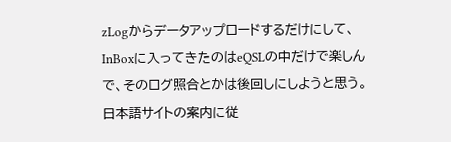zLogからデータアップロードするだけにして、InBoxに入ってきたのはeQSLの中だけで楽しんで、そのログ照合とかは後回しにしようと思う。
日本語サイトの案内に従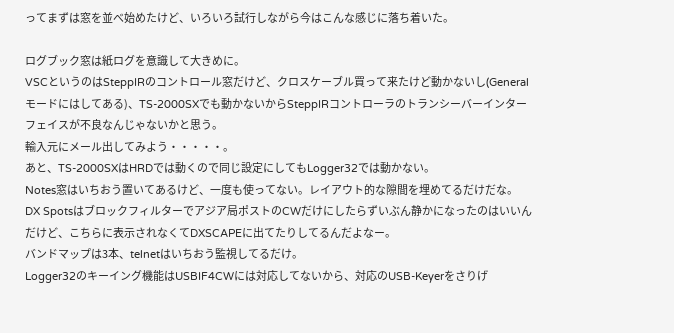ってまずは窓を並べ始めたけど、いろいろ試行しながら今はこんな感じに落ち着いた。

ログブック窓は紙ログを意識して大きめに。
VSCというのはSteppIRのコントロール窓だけど、クロスケーブル買って来たけど動かないし(Generalモードにはしてある)、TS-2000SXでも動かないからSteppIRコントローラのトランシーバーインターフェイスが不良なんじゃないかと思う。
輸入元にメール出してみよう・・・・・。
あと、TS-2000SXはHRDでは動くので同じ設定にしてもLogger32では動かない。
Notes窓はいちおう置いてあるけど、一度も使ってない。レイアウト的な隙間を埋めてるだけだな。
DX Spotsはブロックフィルターでアジア局ポストのCWだけにしたらずいぶん静かになったのはいいんだけど、こちらに表示されなくてDXSCAPEに出てたりしてるんだよなー。
バンドマップは3本、telnetはいちおう監視してるだけ。
Logger32のキーイング機能はUSBIF4CWには対応してないから、対応のUSB-Keyerをさりげ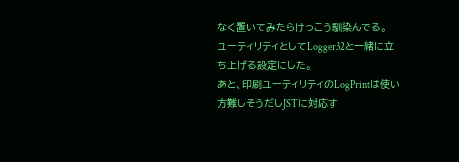なく置いてみたらけっこう馴染んでる。
ユーティリティとしてLogger32と一緒に立ち上げる設定にした。
あと、印刷ユーティリティのLogPrintは使い方難しそうだしJSTに対応す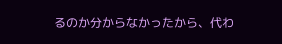るのか分からなかったから、代わ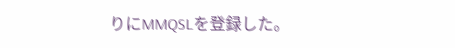りにMMQSLを登録した。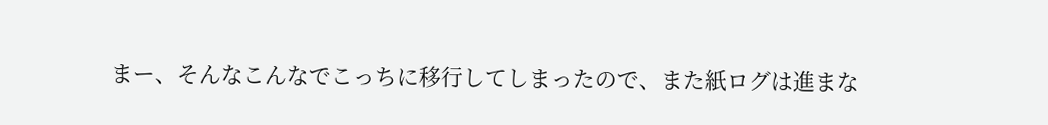まー、そんなこんなでこっちに移行してしまったので、また紙ログは進まな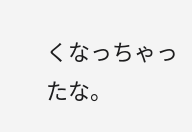くなっちゃったな。